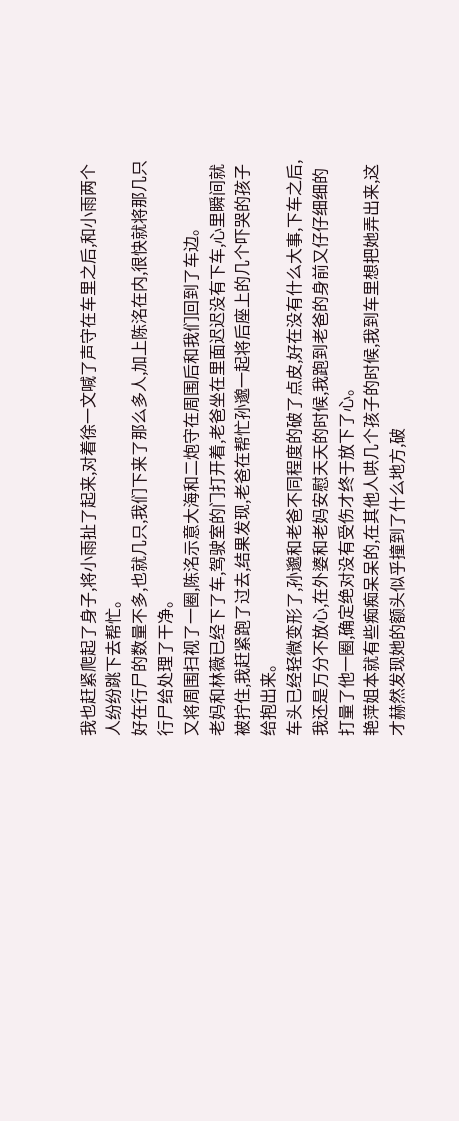我也赶紧爬起了身子,将小雨扯了起来,对着徐一文喊了声守在车里之后,和小雨两个人纷纷跳下去帮忙。
好在行尸的数量不多,也就几只,我们下来了那么多人,加上陈洺在内,很快就将那几只行尸给处理了干净。
又将周围扫视了一圈,陈洺示意大海和二炮守在周围后和我们回到了车边。
老妈和林薇已经下了车,驾驶室的门打开着,老爸坐在里面迟迟没有下车,心里瞬间就被拧住,我赶紧跑了过去,结果发现,老爸在帮忙孙邈一起将后座上的几个吓哭的孩子给抱出来。
车头已经轻微变形了,孙邈和老爸不同程度的破了点皮,好在没有什么大事,下车之后,我还是万分不放心,在外婆和老妈安慰天天的时候,我跑到老爸的身前又仔仔细细的打量了他一圈,确定绝对没有受伤才终于放下了心。
艳萍姐本就有些痴痴呆呆的,在其他人哄几个孩子的时候,我到车里想把她弄出来,这才赫然发现她的额头似乎撞到了什么地方,破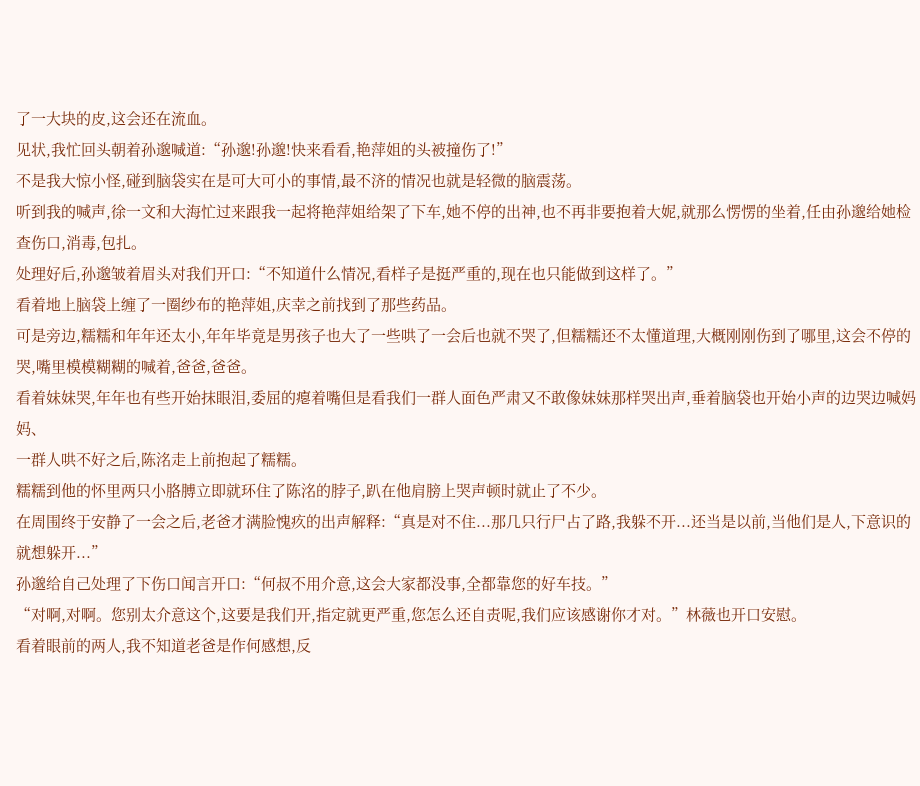了一大块的皮,这会还在流血。
见状,我忙回头朝着孙邈喊道:“孙邈!孙邈!快来看看,艳萍姐的头被撞伤了!”
不是我大惊小怪,碰到脑袋实在是可大可小的事情,最不济的情况也就是轻微的脑震荡。
听到我的喊声,徐一文和大海忙过来跟我一起将艳萍姐给架了下车,她不停的出神,也不再非要抱着大妮,就那么愣愣的坐着,任由孙邈给她检查伤口,消毒,包扎。
处理好后,孙邈皱着眉头对我们开口:“不知道什么情况,看样子是挺严重的,现在也只能做到这样了。”
看着地上脑袋上缠了一圈纱布的艳萍姐,庆幸之前找到了那些药品。
可是旁边,糯糯和年年还太小,年年毕竟是男孩子也大了一些哄了一会后也就不哭了,但糯糯还不太懂道理,大概刚刚伤到了哪里,这会不停的哭,嘴里模模糊糊的喊着,爸爸,爸爸。
看着妹妹哭,年年也有些开始抹眼泪,委屈的瘪着嘴但是看我们一群人面色严肃又不敢像妹妹那样哭出声,垂着脑袋也开始小声的边哭边喊妈妈、
一群人哄不好之后,陈洺走上前抱起了糯糯。
糯糯到他的怀里两只小胳膊立即就环住了陈洺的脖子,趴在他肩膀上哭声顿时就止了不少。
在周围终于安静了一会之后,老爸才满脸愧疚的出声解释:“真是对不住...那几只行尸占了路,我躲不开...还当是以前,当他们是人,下意识的就想躲开...”
孙邈给自己处理了下伤口闻言开口:“何叔不用介意,这会大家都没事,全都靠您的好车技。”
“对啊,对啊。您别太介意这个,这要是我们开,指定就更严重,您怎么还自责呢,我们应该感谢你才对。”林薇也开口安慰。
看着眼前的两人,我不知道老爸是作何感想,反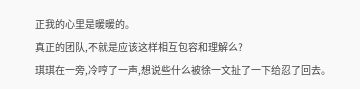正我的心里是暖暖的。
真正的团队,不就是应该这样相互包容和理解么?
琪琪在一旁,冷哼了一声,想说些什么被徐一文扯了一下给忍了回去。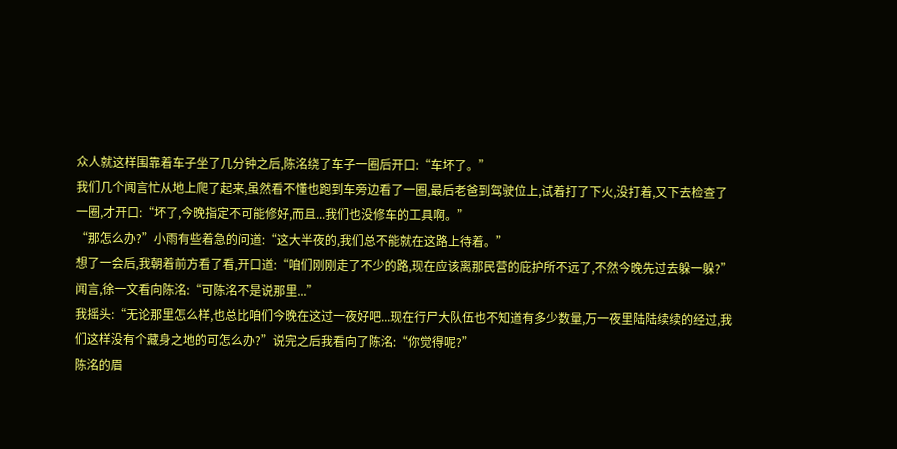众人就这样围靠着车子坐了几分钟之后,陈洺绕了车子一圈后开口:“车坏了。”
我们几个闻言忙从地上爬了起来,虽然看不懂也跑到车旁边看了一圈,最后老爸到驾驶位上,试着打了下火,没打着,又下去检查了一圈,才开口:“坏了,今晚指定不可能修好,而且...我们也没修车的工具啊。”
“那怎么办?”小雨有些着急的问道:“这大半夜的,我们总不能就在这路上待着。”
想了一会后,我朝着前方看了看,开口道:“咱们刚刚走了不少的路,现在应该离那民营的庇护所不远了,不然今晚先过去躲一躲?”
闻言,徐一文看向陈洺:“可陈洺不是说那里...”
我摇头:“无论那里怎么样,也总比咱们今晚在这过一夜好吧...现在行尸大队伍也不知道有多少数量,万一夜里陆陆续续的经过,我们这样没有个藏身之地的可怎么办?”说完之后我看向了陈洺:“你觉得呢?”
陈洺的眉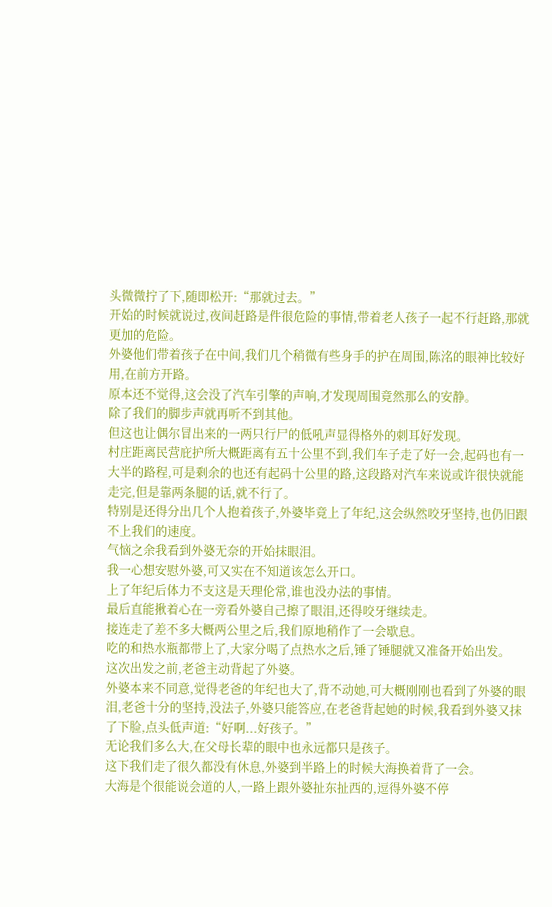头微微拧了下,随即松开:“那就过去。”
开始的时候就说过,夜间赶路是件很危险的事情,带着老人孩子一起不行赶路,那就更加的危险。
外婆他们带着孩子在中间,我们几个稍微有些身手的护在周围,陈洺的眼神比较好用,在前方开路。
原本还不觉得,这会没了汽车引擎的声响,才发现周围竟然那么的安静。
除了我们的脚步声就再听不到其他。
但这也让偶尔冒出来的一两只行尸的低吼声显得格外的刺耳好发现。
村庄距离民营庇护所大概距离有五十公里不到,我们车子走了好一会,起码也有一大半的路程,可是剩余的也还有起码十公里的路,这段路对汽车来说或许很快就能走完,但是靠两条腿的话,就不行了。
特别是还得分出几个人抱着孩子,外婆毕竟上了年纪,这会纵然咬牙坚持,也仍旧跟不上我们的速度。
气恼之余我看到外婆无奈的开始抹眼泪。
我一心想安慰外婆,可又实在不知道该怎么开口。
上了年纪后体力不支这是天理伦常,谁也没办法的事情。
最后直能揪着心在一旁看外婆自己擦了眼泪,还得咬牙继续走。
接连走了差不多大概两公里之后,我们原地稍作了一会歇息。
吃的和热水瓶都带上了,大家分喝了点热水之后,锤了锤腿就又准备开始出发。
这次出发之前,老爸主动背起了外婆。
外婆本来不同意,觉得老爸的年纪也大了,背不动她,可大概刚刚也看到了外婆的眼泪,老爸十分的坚持,没法子,外婆只能答应,在老爸背起她的时候,我看到外婆又抹了下脸,点头低声道:“好啊...好孩子。”
无论我们多么大,在父母长辈的眼中也永远都只是孩子。
这下我们走了很久都没有休息,外婆到半路上的时候大海换着背了一会。
大海是个很能说会道的人,一路上跟外婆扯东扯西的,逗得外婆不停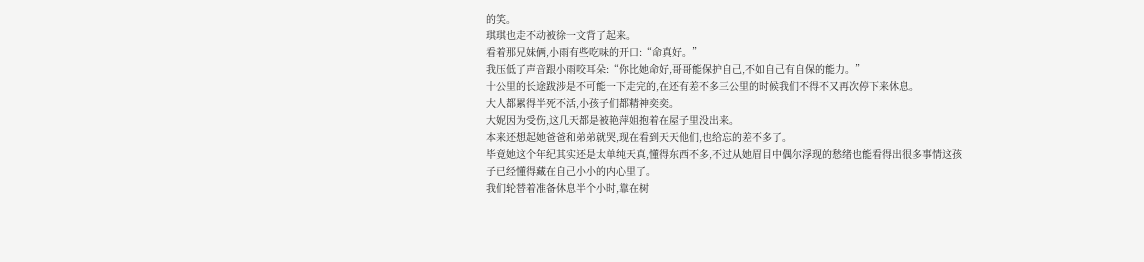的笑。
琪琪也走不动被徐一文背了起来。
看着那兄妹俩,小雨有些吃味的开口:“命真好。”
我压低了声音跟小雨咬耳朵:“你比她命好,哥哥能保护自己,不如自己有自保的能力。”
十公里的长途跋涉是不可能一下走完的,在还有差不多三公里的时候我们不得不又再次停下来休息。
大人都累得半死不活,小孩子们都精神奕奕。
大妮因为受伤,这几天都是被艳萍姐抱着在屋子里没出来。
本来还想起她爸爸和弟弟就哭,现在看到天天他们,也给忘的差不多了。
毕竟她这个年纪其实还是太单纯天真,懂得东西不多,不过从她眉目中偶尔浮现的愁绪也能看得出很多事情这孩子已经懂得藏在自己小小的内心里了。
我们轮替着准备休息半个小时,靠在树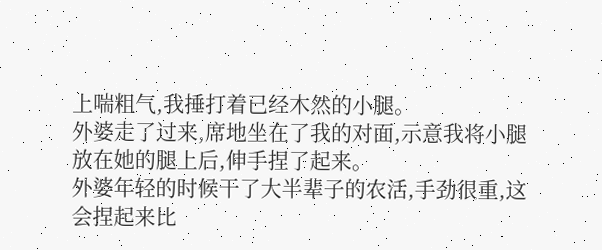上喘粗气,我捶打着已经木然的小腿。
外婆走了过来,席地坐在了我的对面,示意我将小腿放在她的腿上后,伸手捏了起来。
外婆年轻的时候干了大半辈子的农活,手劲很重,这会捏起来比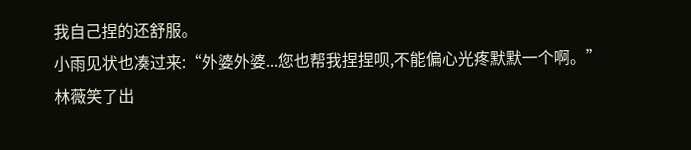我自己捏的还舒服。
小雨见状也凑过来:“外婆外婆...您也帮我捏捏呗,不能偏心光疼默默一个啊。”
林薇笑了出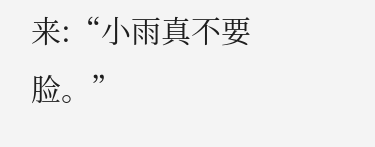来:“小雨真不要脸。”